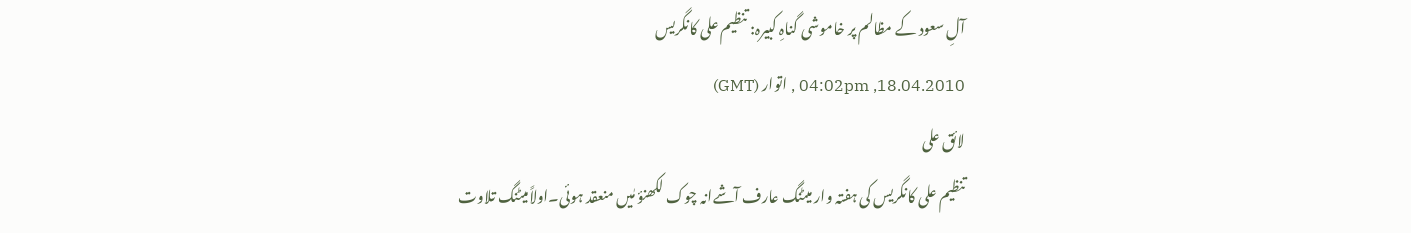آلِ سعود کے مظالم پر خاموشی گناہِ کبیرہ: تنظیم علی کانگریس
18.04.2010, 04:02pm , اتوار (GMT)
لائق علی
تنظیم علی کانگریس کی ہفتہ وار میٹنگ عارف آشےانہ چوک لکھنؤ مٰیں منعقد ہوئی۔اولاًمیٹنگ تلاوت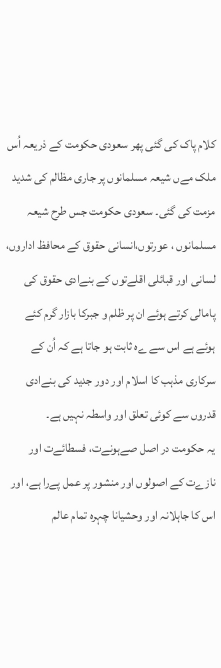کلام پاک کی گئی پھر سعودی حکومت کے ذریعہ اُس ملک مےں شیعہ مسلمانوں پر جاری مظالم کی شدید مزمت کی گئی۔ سعودی حکومت جس طرح شیعہ مسلمانوں ، عورتوں،انسانی حقوق کے محافظ اداروں، لسانی اور قبائلی اقلےتوں کے بنےادی حقوق کی پامالی کرتے ہوئے ان پر ظلم و جبرکا بازار گرم کئے ہوئے ہے اس سے ےہ ثابت ہو جاتا ہے کہ اُن کے سرکاری مذہب کا اسلام اور دور جدید کی بنےادی قدروں سے کوئی تعلق اور واسطہ نہیں ہے۔
یہ حکومت در اصل صےہونےت، فسطائےت اور نازےت کے اصولوں اور منشور پر عمل پےرا ہے، اور اس کا جاہلانہ اور وحشیانا چہرہ تمام عالم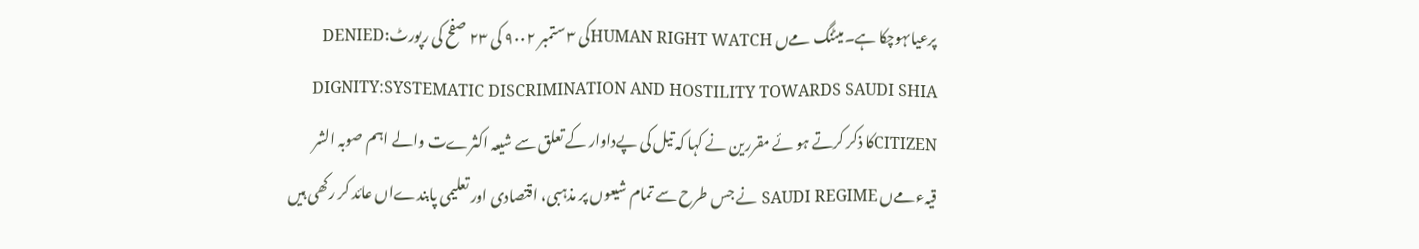پرعیاںہوچکا ہے۔میٹنگ مےں HUMAN RIGHT WATCHکی ۳ ستمبر ۹۰۰۲ کی ۲۳ صفح کی رپورٹ:DENIED DIGNITY:SYSTEMATIC DISCRIMINATION AND HOSTILITY TOWARDS SAUDI SHIA CITIZENکا ذکر کرتے ہو ئے مقررین نے کہا کہ تیل کی پےداوار کے تعلق سے شیعہ اکثرےت والے اہم صوبہ الشر قیہءمےں SAUDI REGIME نے جس طرح سے تمام شیعوں پر مذہبی، اقتصادی اور تعلیمی پابندےاں عائد کر رکھی ہیں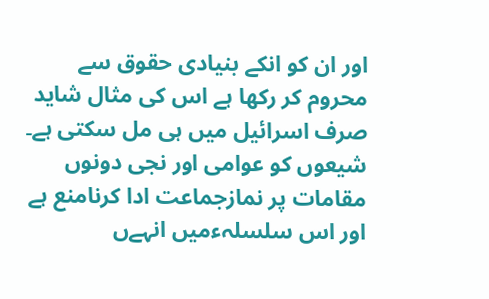اور ان کو انکے بنیادی حقوق سے محروم کر رکھا ہے اس کی مثال شاید صرف اسرائیل میں ہی مل سکتی ہے۔
شیعوں کو عوامی اور نجی دونوں مقامات پر نمازجماعت ادا کرنامنع ہے اور اس سلسلہءمیں انہےں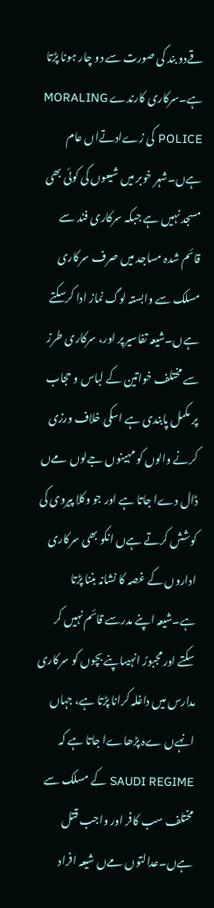قےدو بند کی صورت سے دو چار ہونا پڑتا ہے۔سرکاری کارندے MORALING POLICE کی زےادتےاں عام ہےں۔شہر خوبر میں شیعوں کی کوئی بھی مسجد نہیں ہے جبکہ سرکاری فند سے قائم شدہ مساجد میں صرف سرکاری مسلک سے وابستہ لوگ نماز ادا کرسکتے ہےں۔شیعہ تفاسیرپر اور، سرکاری طرز سے مختلف خواتین کے لباس و حجاب پر مکمل پابندی ہے اسکی خلاف ورزی کرنے والوں کو مہینوں جےلوں مےں ڈال دےا جاتا ہے اور جو وکلا پیروی کی کوشش کرتے ہےں انکو بھی سرکاری اداروں کے غصہ کا نشانہ بننا پڑتا ہے۔شیعہ اپنے مدرسے قائم نہیں کر سکتے اور مجبورً انہیںاپنے بچوں کو سرکاری مدارس میں داغلہ کرانا پڑتا ہے، جہاں انہےں ےہ پڑھاےا جاتا ہے کہ SAUDI REGIME کے مسلک سے مختلف سب کافر اور واجب قتل ہےں۔عدالتوں مےں شیعہ افراد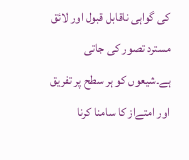کی گواہی ناقابل قبول اور لائق مسترد تصور کی جاتی ہے۔شیعوں کو ہر سطح پر تفریق اور امتےاز کا سامنا کرنا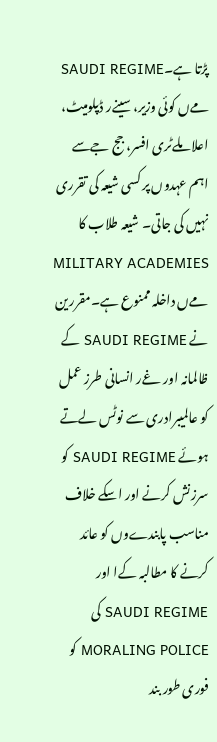پڑتا ہے۔SAUDI REGIME مےں کوئی وزیر، سینےر ڈپلومیٹ، اعلا ملےٹری افسر، جج جےسے اہم عہدوں پر کسی شیعہ کی تقرری نہیں کی جاتی۔ شیعہ طلاب کا MILITARY ACADEMIES مےں داخلہ ممنوع ہے۔مقررین نے SAUDI REGIME کے ظالمانہ اور غےر انسانی طرز عمل کو عالمیبرادری سے نوٹس لےتے ہوئے SAUDI REGIME کو سرزنش کرنے اور اسکے خلاف مناسب پابندےوں کو عائد کرنے کا مطالبہ کےا اور SAUDI REGIME کی MORALING POLICE کو فوری طور بند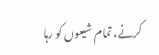کرنے، تمام شیعوں کو رہا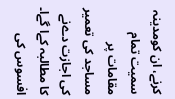کرنے، ان کومدینہ سمیت تمام مقامات پر مساجد کی تعمیر کی اجازت دےنے کا مطالبہ کےا گےا۔ افسوس کی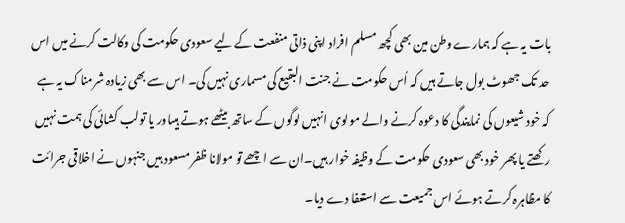بات یہ ہے کہ ہمارے وطن مین بھی کچھ مسلم افراد اپنی ذاتی منفعت کے لیے سعودی حکومت کی وکالت کرنے میں اس حد تک جھوٹ بول جاتے ہیں کہ اُس حکومت نے جنت البقیع کی مسماری نہیں کی۔ اس سے بھی زیادہ شرمناک یہ ہے کہ خود شیعوں کی نمایندگی کا دعوہ کرنے والے مولوی انہیں لوگوں کے ساتھ بیٹھے ہوتے ہیںاور یا تولب کشائی کی ہمت نہیں رکھتے یا پھر خود بھی سعودی حکومت کے وظیفہ خوار ہیں۔ان سے اچھے تو مولانا ظفر مسعود ہیں جنہوں نے اخلاقی جرائت کا مظاہرہ کرتے ہوئے اس جمیعت سے استعفا دے دیا۔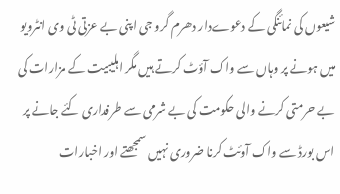شیعوں کی نمائنگی کے دعوےدار دھرم گرو جی اپنی بے عزتی ٹی وی انٹرویو میں ہونے پر وہاں سے واک آؤٹ کرتے ہیں مگر اہلیبیت کے مزارات کی بے حرمتی کرنے والی حکومت کی بے شرمی سے طرفداری کئے جانے پر اس بورڈ سے واک آوئٹ کرنا ضروری نہیں سمجھتے اور اخبارات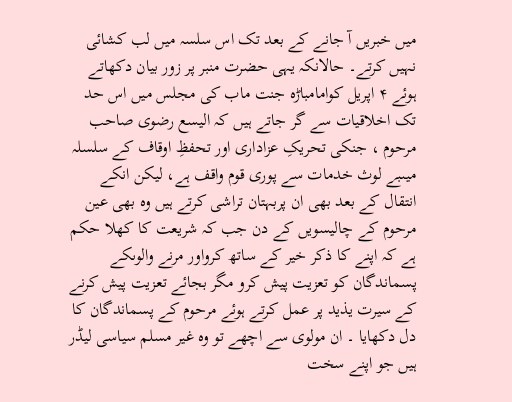میں خبریں آ جانے کے بعد تک اس سلسہ میں لب کشائی نہیں کرتے۔ حالانکہ یہی حضرت منبر پر زور بیان دکھاتے ہوئے ۴ اپریل کوامامباڑہ جنت ماب کی مجلس میں اس حد تک اخلاقیات سے گر جاتے ہیں کہ الیسع رضوی صاحب مرحوم ، جنکی تحریکِ عزاداری اور تحفظِ اوقاف کے سلسلہ میںبے لوث خدمات سے پوری قوم واقف ہے، لیکن انکے انتقال کے بعد بھی ان پربہتان تراشی کرتے ہیں وہ بھی عین مرحوم کے چالیسویں کے دن جب کہ شریعت کا کھلا حکم ہے کہ اپنے کا ذکر خیر کے ساتھ کرواور مرنے والوںکے پسماندگان کو تعزیت پیش کرو مگر بجائے تعزیت پیش کرنے کے سیرت یذید پر عمل کرتے ہوئے مرحوم کے پسماندگان کا دل دکھایا ۔ ان مولوی سے اچھے تو وہ غیر مسلم سیاسی لیڈر ہیں جو اپنے سخت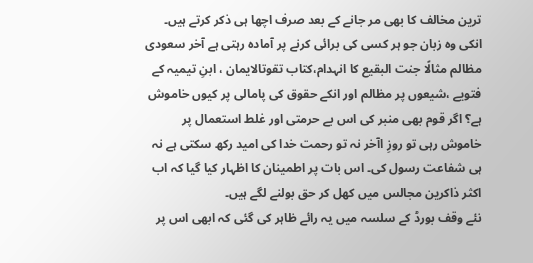ترین مخالف کا بھی مر جانے کے بعد صرف اچھا ہی ذکر کرتے ہیں۔ انکی وہ زبان جو ہر کسی کی برائی کرنے پر آمادہ رہتی ہے آخر سعودی مظالم مثالًا جنت البقیع کا انہدام،کتاب تقوتالایمان ، ابنِ تیمیہ کے فتویے ،شیعوں پر مظالم اور انکے حقوق کی پامالی پر کیوں خاموش ہے؟ اگر قوم بھی منبر کی اس بے حرمتی اور غلط استعمال پر خاموش رہی تو روزِ اآخر نہ تو رحمت خدا کی امید رکھ سکتی ہے نہ ہی شفاعت رسول کی۔ اس بات پر اطمینان کا اظہار کیا گیا کہ اب اکثر ذاکرین مجالس میں کھل کر حق بولنے لگے ہیں۔
نئے وقف بورڈ کے سلسہ میں یہ رائے ظاہر کی گئی کہ ابھی اس پر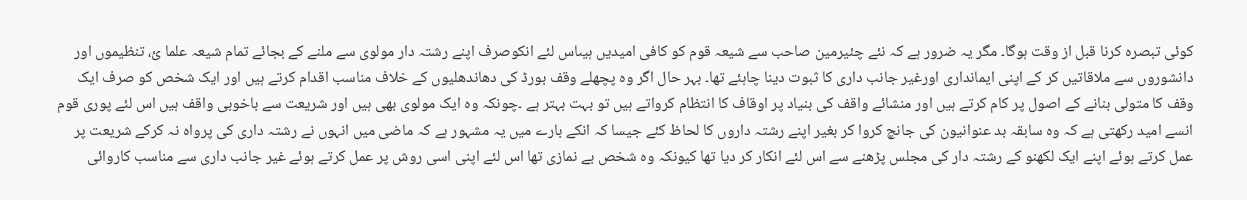کوئی تبصرہ کرنا قبل از وقت ہوگا۔ مگر یہ ضرور ہے کہ نئے چئیرمین صاحب سے شیعہ قوم کو کافی امیدیں ہیںاس لئے انکوصرف اپنے رشتہ دار مولوی سے ملنے کے بجائے تمام شیعہ علما ئ، تنظیموں اور دانشوروں سے ملاقاتیں کر کے اپنی ایمانداری اورغیر جانب داری کا ثبوت دینا چاہئے تھا۔ بہر حال اگر وہ پچھلے وقف بورڈ کی دھاندھلیوں کے خلاف مناسب اقدام کرتے ہیں اور ایک شخص کو صرف ایک وقف کا متولی بنانے کے اصول پر کام کرتے ہیں اور منشائے واقف کی بنیاد پر اوقاف کا انتظام کرواتے ہیں تو بہت بہتر ہے ۔چونکہ وہ ایک مولوی بھی ہیں اور شریعت سے باخوبی واقف ہیں اس لئے پوری قوم انسے امید رکھتی ہے کہ وہ سابقہ بد عنوانیون کی جانچ کروا کر بغیر اپنے رشتہ داروں کا لحاظ کئے جیسا کہ انکے بارے میں یہ مشہور ہے کہ ماضی میں انہوں نے رشتہ داری کی پرواہ نہ کرکے شریعت پر عمل کرتے ہوئے اپنے ایک لکھنو کے رشتہ دار کی مجلس پڑھنے سے اس لئے انکار کر دیا تھا کیونکہ وہ شخص بے نمازی تھا اس لئے اپنی اسی روش پر عمل کرتے ہوئے غیر جانب داری سے مناسب کاروائی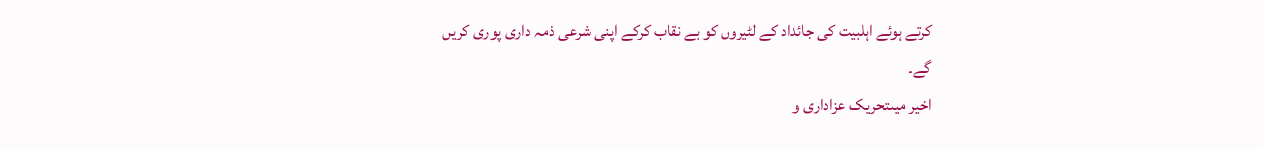کرتے ہوئے اہلبیت کی جائداد کے لٹیروں کو بے نقاب کرکے اپنی شرعی ذمہ داری پوری کریں گے۔
اخیر میںتحریک عزاداری و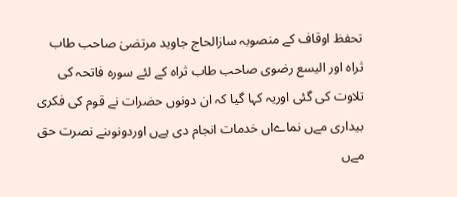تحفظ اوقاف کے منصوبہ سازالحاج جاوید مرتضیٰ صاحب طاب ثراہ اور الیسع رضوی صاحب طاب ثراہ کے لئے سورہ فاتحہ کی تلاوت کی گئی اوریہ کہا گیا کہ ان دونوں حضرات نے قوم کی فکری بیداری مےں نماےاں خدمات انجام دی ہےں اوردونوںنے نصرت حق مےں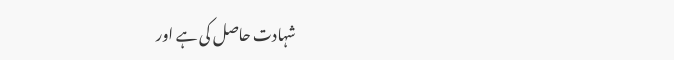شہادت حاصل کی ہے اور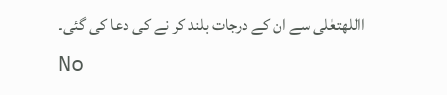االلهتعٰلی سے ان کے درجات بلند کر نے کی دعا کی گئی۔
No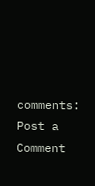comments:
Post a Comment